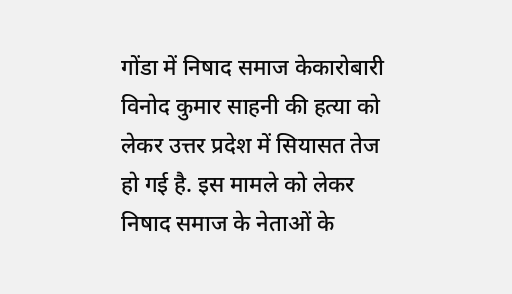गोंडा में निषाद समाज केकारोबारी विनोद कुमार साहनी की हत्या को लेकर उत्तर प्रदेश में सियासत तेज हो गई है. इस मामले को लेकर निषाद समाज के नेताओं के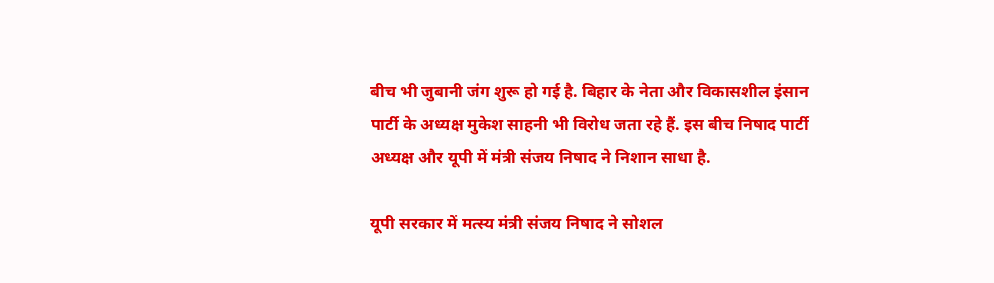बीच भी जुबानी जंग शुरू हो गई है. बिहार के नेता और विकासशील इंसान पार्टी के अध्यक्ष मुकेश साहनी भी विरोध जता रहे हैं. इस बीच निषाद पार्टी अध्यक्ष और यूपी में मंत्री संजय निषाद ने निशान साधा है.

यूपी सरकार में मत्स्य मंत्री संजय निषाद ने सोशल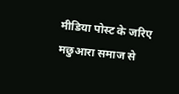मीडिया पोस्ट के जरिए मछुआरा समाज से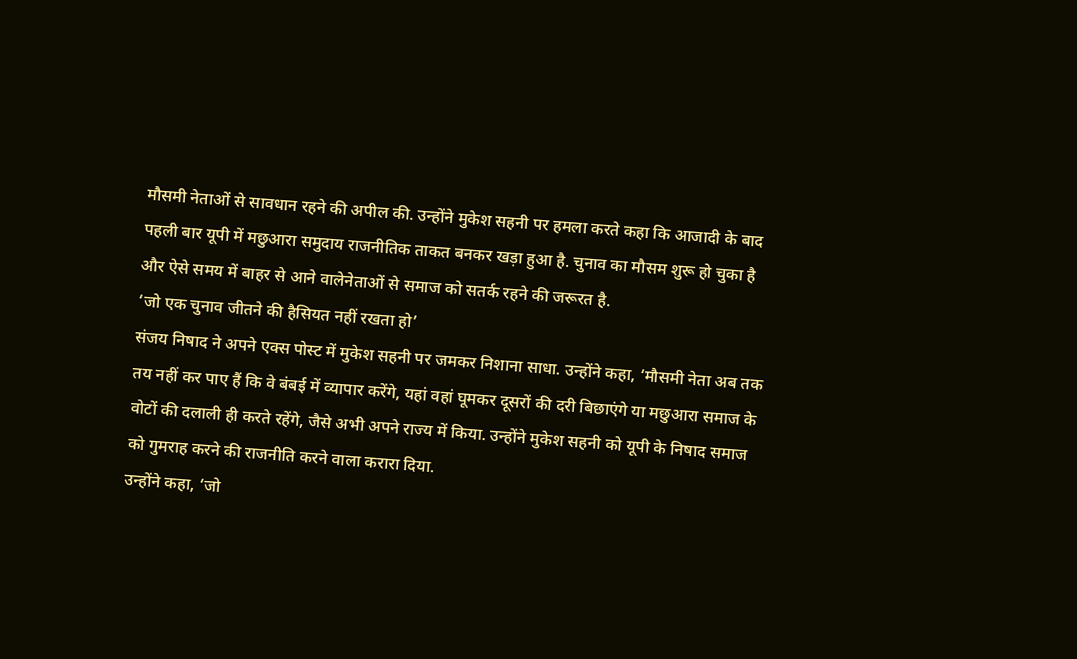मौसमी नेताओं से सावधान रहने की अपील की. उन्होंने मुकेश सहनी पर हमला करते कहा कि आजादी के बाद पहली बार यूपी में मछुआरा समुदाय राजनीतिक ताकत बनकर खड़ा हुआ है. चुनाव का मौसम शुरू हो चुका है और ऐसे समय में बाहर से आने वालेनेताओं से समाज को सतर्क रहने की जरूरत है.
‘जो एक चुनाव जीतने की हैसियत नहीं रखता हो’
संजय निषाद ने अपने एक्स पोस्ट में मुकेश सहनी पर जमकर निशाना साधा. उन्होंने कहा, ‘मौसमी नेता अब तक तय नहीं कर पाए हैं कि वे बंबई में व्यापार करेंगे, यहां वहां घूमकर दूसरों की दरी बिछाएंगे या मछुआरा समाज के वोटों की दलाली ही करते रहेंगे, जैसे अभी अपने राज्य में किया. उन्होंने मुकेश सहनी को यूपी के निषाद समाज को गुमराह करने की राजनीति करने वाला करारा दिया.
उन्होंने कहा, ‘जो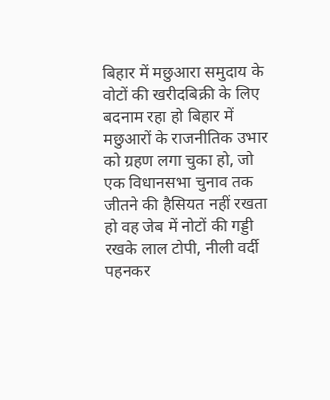बिहार में मछुआरा समुदाय के वोटों की खरीदबिक्री के लिए बदनाम रहा हो बिहार में मछुआरों के राजनीतिक उभार को ग्रहण लगा चुका हो, जो एक विधानसभा चुनाव तक जीतने की हैसियत नहीं रखता हो वह जेब में नोटों की गड्डी रखके लाल टोपी, नीली वर्दी पहनकर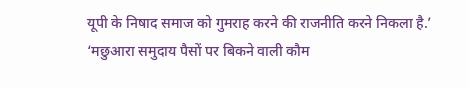यूपी के निषाद समाज को गुमराह करने की राजनीति करने निकला है.’
‘मछुआरा समुदाय पैसों पर बिकने वाली कौम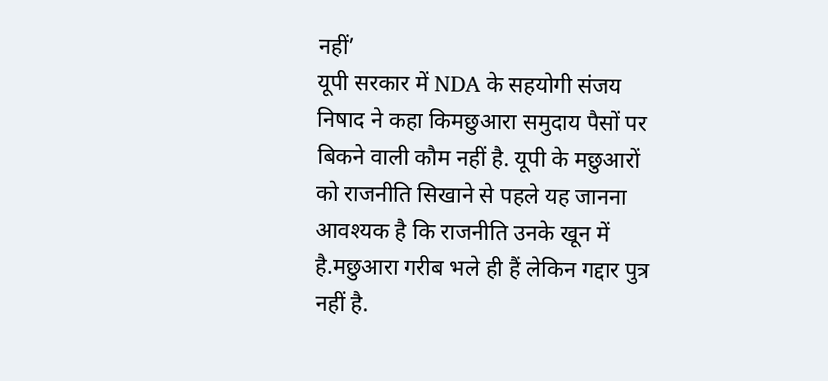नहीं’
यूपी सरकार में NDA के सहयोगी संजय निषाद ने कहा किमछुआरा समुदाय पैसों पर बिकने वाली कौम नहीं है. यूपी के मछुआरों को राजनीति सिखाने से पहले यह जानना आवश्यक है कि राजनीति उनके खून में है.मछुआरा गरीब भले ही हैं लेकिन गद्दार पुत्र नहीं है.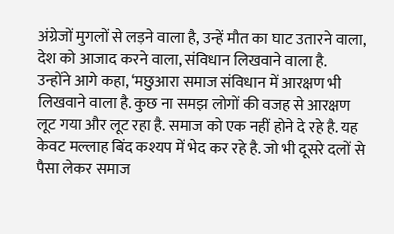अंग्रेजों मुगलों से लड़ने वाला है, उन्हें मौत का घाट उतारने वाला, देश को आजाद करने वाला, संविधान लिखवाने वाला है.
उन्होंने आगे कहा, ‘मछुआरा समाज संविधान में आरक्षण भी लिखवाने वाला है. कुछ ना समझ लोगों की वजह से आरक्षण लूट गया और लूट रहा है. समाज को एक नहीं होने दे रहे है. यह केवट मल्लाह बिंद कश्यप में भेद कर रहे है. जो भी दूसरे दलों से पैसा लेकर समाज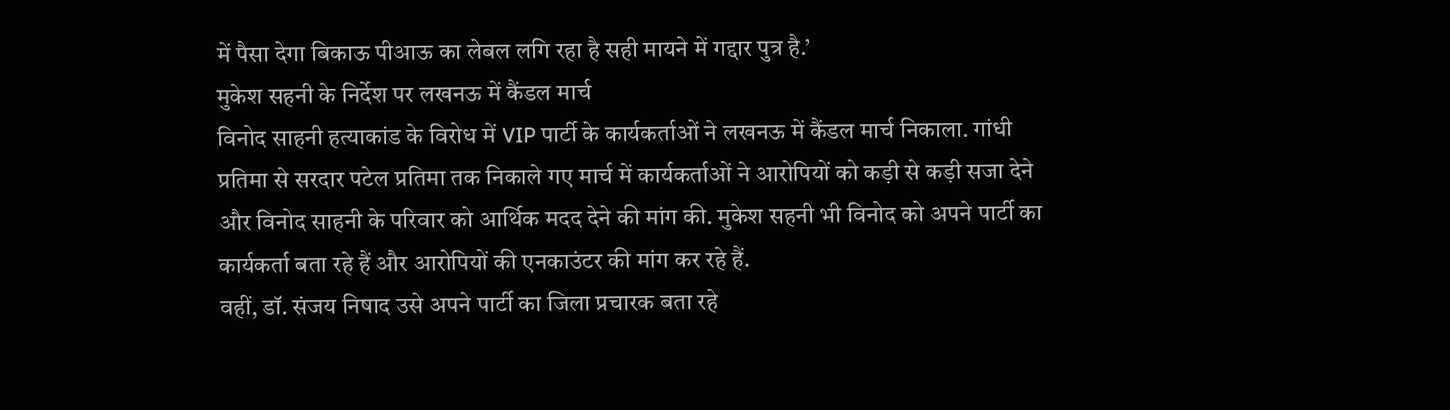में पैसा देगा बिकाऊ पीआऊ का लेबल लगि रहा है सही मायने में गद्दार पुत्र है.’
मुकेश सहनी के निर्देश पर लखनऊ में कैंडल मार्च
विनोद साहनी हत्याकांड के विरोध में VIP पार्टी के कार्यकर्ताओं ने लखनऊ में कैंडल मार्च निकाला. गांधी प्रतिमा से सरदार पटेल प्रतिमा तक निकाले गए मार्च में कार्यकर्ताओं ने आरोपियों को कड़ी से कड़ी सजा देने और विनोद साहनी के परिवार को आर्थिक मदद देने की मांग की. मुकेश सहनी भी विनोद को अपने पार्टी का कार्यकर्ता बता रहे हैं और आरोपियों की एनकाउंटर की मांग कर रहे हैं.
वहीं, डॉ. संजय निषाद उसे अपने पार्टी का जिला प्रचारक बता रहे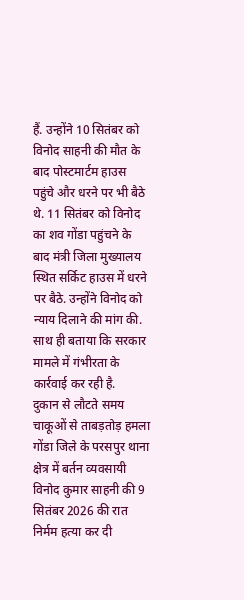हैं. उन्होंने 10 सितंबर को विनोद साहनी की मौत के बाद पोस्टमार्टम हाउस पहुंचे और धरने पर भी बैठे थे. 11 सितंबर को विनोद का शव गोंडा पहुंचने के बाद मंत्री जिला मुख्यालय स्थित सर्किट हाउस में धरने पर बैठे. उन्होंने विनोद को न्याय दिलाने की मांग की. साथ ही बताया कि सरकार मामले में गंभीरता के कार्रवाई कर रही है.
दुकान से लौटते समय चाकूओं से ताबड़तोड़ हमला
गोंडा जिले के परसपुर थाना क्षेत्र में बर्तन व्यवसायी विनोद कुमार साहनी की 9 सितंबर 2026 की रात निर्मम हत्या कर दी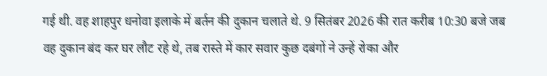गई थी. वह शाहपुर धनोवा इलाके में बर्तन की दुकान चलाते थे. 9 सितंबर 2026 की रात करीब 10:30 बजे जब वह दुकान बंद कर घर लौट रहे थे, तब रास्ते में कार सवार कुछ दबंगों ने उन्हें रोका और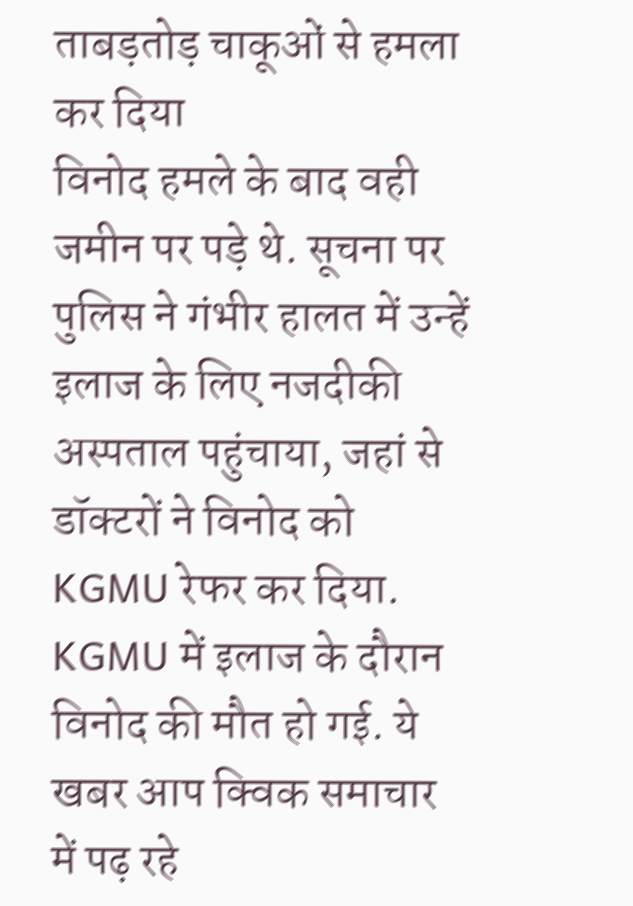ताबड़तोड़ चाकूओं से हमला कर दिया
विनोद हमले के बाद वही जमीन पर पड़े थे. सूचना पर पुलिस ने गंभीर हालत में उन्हें इलाज के लिए नजदीकी अस्पताल पहुंचाया, जहां से डॉक्टरों ने विनोद को KGMU रेफर कर दिया. KGMU में इलाज के दौरान विनोद की मौत हो गई. ये खबर आप क्विक समाचार में पढ़ रहे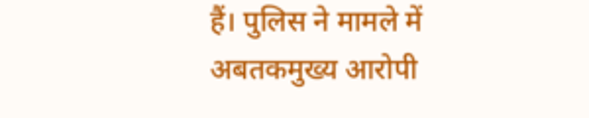हैं। पुलिस ने मामले में अबतकमुख्य आरोपी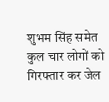शुभम सिंह समेत कुल चार लोगों को गिरफ्तार कर जेल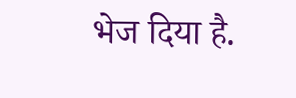भेज दिया है.